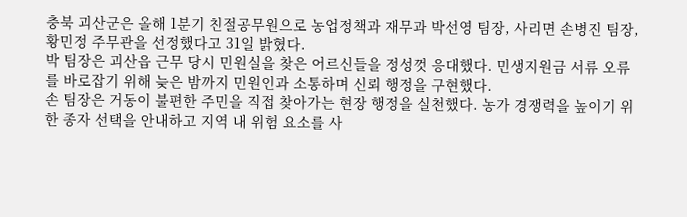충북 괴산군은 올해 1분기 친절공무원으로 농업정책과 재무과 박선영 팀장, 사리면 손병진 팀장, 황민정 주무관을 선정했다고 31일 밝혔다.
박 팀장은 괴산읍 근무 당시 민원실을 찾은 어르신들을 정성껏 응대했다. 민생지원금 서류 오류를 바로잡기 위해 늦은 밤까지 민원인과 소통하며 신뢰 행정을 구현했다.
손 팀장은 거동이 불편한 주민을 직접 찾아가는 현장 행정을 실천했다. 농가 경쟁력을 높이기 위한 종자 선택을 안내하고 지역 내 위험 요소를 사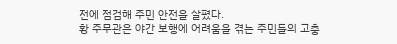전에 점검해 주민 안전을 살폈다.
황 주무관은 야간 보행에 어려움을 겪는 주민들의 고충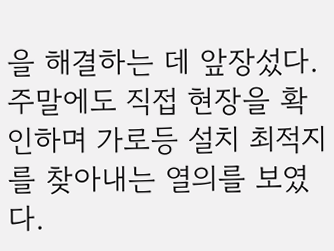을 해결하는 데 앞장섰다. 주말에도 직접 현장을 확인하며 가로등 설치 최적지를 찾아내는 열의를 보였다.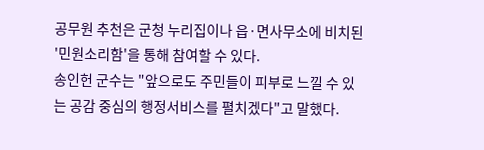공무원 추천은 군청 누리집이나 읍·면사무소에 비치된 '민원소리함'을 통해 참여할 수 있다.
송인헌 군수는 "앞으로도 주민들이 피부로 느낄 수 있는 공감 중심의 행정서비스를 펼치겠다"고 말했다.